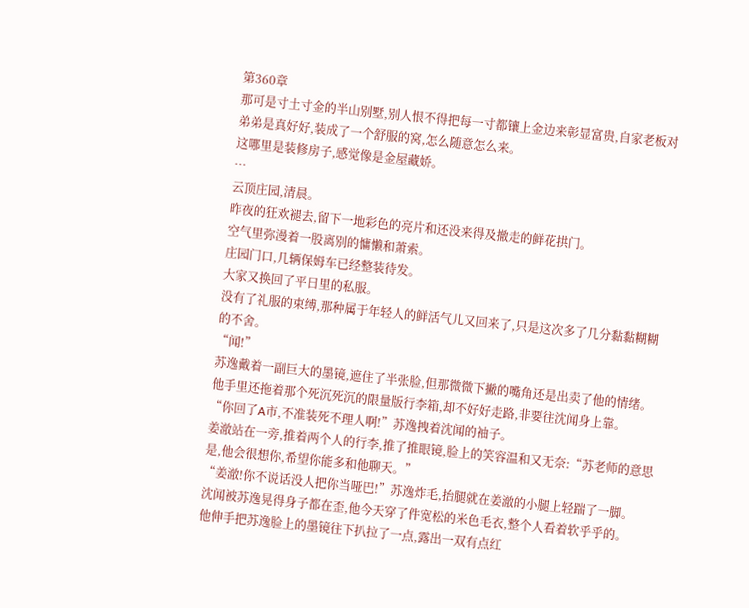第360章
那可是寸土寸金的半山别墅,别人恨不得把每一寸都镶上金边来彰显富贵,自家老板对弟弟是真好好,装成了一个舒服的窝,怎么随意怎么来。
这哪里是装修房子,感觉像是金屋藏娇。
…
云顶庄园,清晨。
昨夜的狂欢褪去,留下一地彩色的亮片和还没来得及撤走的鲜花拱门。
空气里弥漫着一股离别的慵懒和萧索。
庄园门口,几辆保姆车已经整装待发。
大家又换回了平日里的私服。
没有了礼服的束缚,那种属于年轻人的鲜活气儿又回来了,只是这次多了几分黏黏糊糊的不舍。
“闻!”
苏逸戴着一副巨大的墨镜,遮住了半张脸,但那微微下撇的嘴角还是出卖了他的情绪。
他手里还拖着那个死沉死沉的限量版行李箱,却不好好走路,非要往沈闻身上靠。
“你回了A市,不准装死不理人啊!”苏逸拽着沈闻的袖子。
姜澈站在一旁,推着两个人的行李,推了推眼镜,脸上的笑容温和又无奈:“苏老师的意思是,他会很想你,希望你能多和他聊天。”
“姜澈!你不说话没人把你当哑巴!”苏逸炸毛,抬腿就在姜澈的小腿上轻踹了一脚。
沈闻被苏逸晃得身子都在歪,他今天穿了件宽松的米色毛衣,整个人看着软乎乎的。
他伸手把苏逸脸上的墨镜往下扒拉了一点,露出一双有点红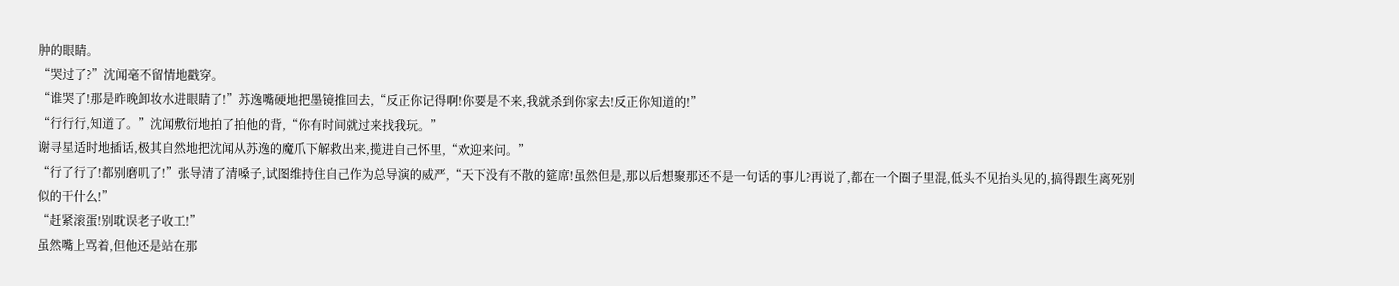肿的眼睛。
“哭过了?”沈闻毫不留情地戳穿。
“谁哭了!那是昨晚卸妆水进眼睛了!”苏逸嘴硬地把墨镜推回去,“反正你记得啊!你要是不来,我就杀到你家去!反正你知道的!”
“行行行,知道了。”沈闻敷衍地拍了拍他的背,“你有时间就过来找我玩。”
谢寻星适时地插话,极其自然地把沈闻从苏逸的魔爪下解救出来,揽进自己怀里,“欢迎来问。”
“行了行了!都别磨叽了!”张导清了清嗓子,试图维持住自己作为总导演的威严,“天下没有不散的筵席!虽然但是,那以后想聚那还不是一句话的事儿?再说了,都在一个圈子里混,低头不见抬头见的,搞得跟生离死别似的干什么!”
“赶紧滚蛋!别耽误老子收工!”
虽然嘴上骂着,但他还是站在那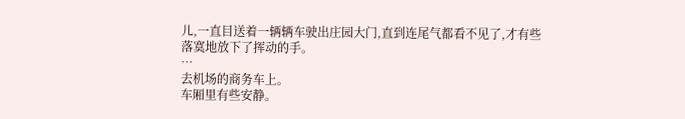儿,一直目送着一辆辆车驶出庄园大门,直到连尾气都看不见了,才有些落寞地放下了挥动的手。
…
去机场的商务车上。
车厢里有些安静。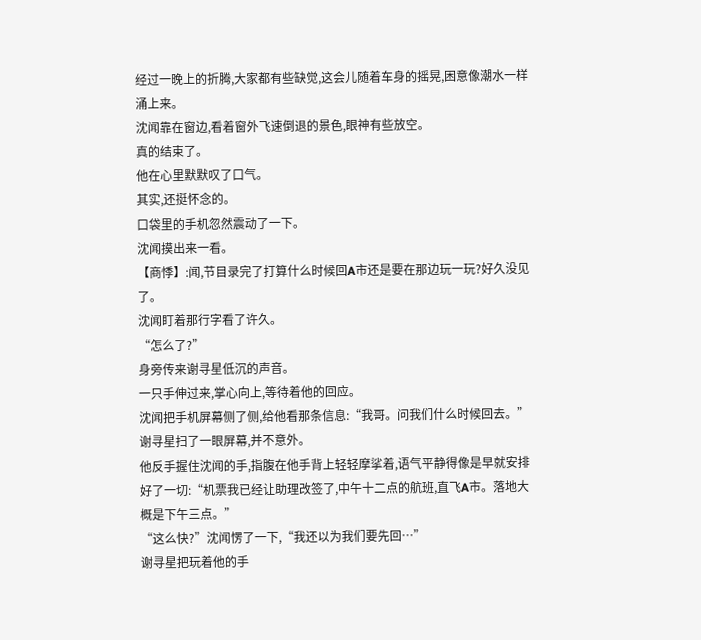经过一晚上的折腾,大家都有些缺觉,这会儿随着车身的摇晃,困意像潮水一样涌上来。
沈闻靠在窗边,看着窗外飞速倒退的景色,眼神有些放空。
真的结束了。
他在心里默默叹了口气。
其实,还挺怀念的。
口袋里的手机忽然震动了一下。
沈闻摸出来一看。
【商悸】:闻,节目录完了打算什么时候回A市还是要在那边玩一玩?好久没见了。
沈闻盯着那行字看了许久。
“怎么了?”
身旁传来谢寻星低沉的声音。
一只手伸过来,掌心向上,等待着他的回应。
沈闻把手机屏幕侧了侧,给他看那条信息:“我哥。问我们什么时候回去。”
谢寻星扫了一眼屏幕,并不意外。
他反手握住沈闻的手,指腹在他手背上轻轻摩挲着,语气平静得像是早就安排好了一切:“机票我已经让助理改签了,中午十二点的航班,直飞A市。落地大概是下午三点。”
“这么快?”沈闻愣了一下,“我还以为我们要先回…”
谢寻星把玩着他的手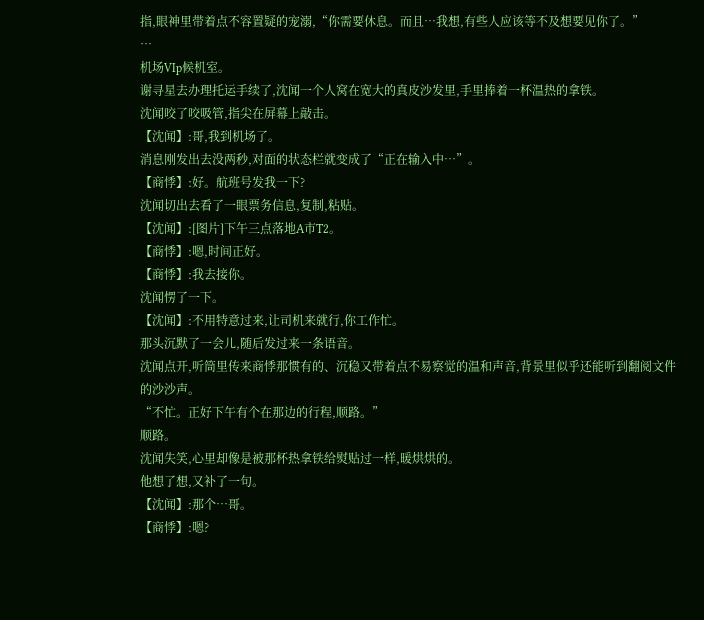指,眼神里带着点不容置疑的宠溺,“你需要休息。而且…我想,有些人应该等不及想要见你了。”
…
机场VIp候机室。
谢寻星去办理托运手续了,沈闻一个人窝在宽大的真皮沙发里,手里捧着一杯温热的拿铁。
沈闻咬了咬吸管,指尖在屏幕上敲击。
【沈闻】:哥,我到机场了。
消息刚发出去没两秒,对面的状态栏就变成了“正在输入中…”。
【商悸】:好。航班号发我一下?
沈闻切出去看了一眼票务信息,复制,粘贴。
【沈闻】:[图片]下午三点落地A市T2。
【商悸】:嗯,时间正好。
【商悸】:我去接你。
沈闻愣了一下。
【沈闻】:不用特意过来,让司机来就行,你工作忙。
那头沉默了一会儿,随后发过来一条语音。
沈闻点开,听筒里传来商悸那惯有的、沉稳又带着点不易察觉的温和声音,背景里似乎还能听到翻阅文件的沙沙声。
“不忙。正好下午有个在那边的行程,顺路。”
顺路。
沈闻失笑,心里却像是被那杯热拿铁给熨贴过一样,暖烘烘的。
他想了想,又补了一句。
【沈闻】:那个…哥。
【商悸】:嗯?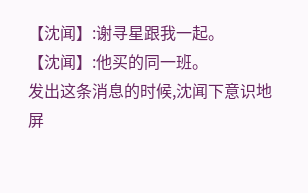【沈闻】:谢寻星跟我一起。
【沈闻】:他买的同一班。
发出这条消息的时候,沈闻下意识地屏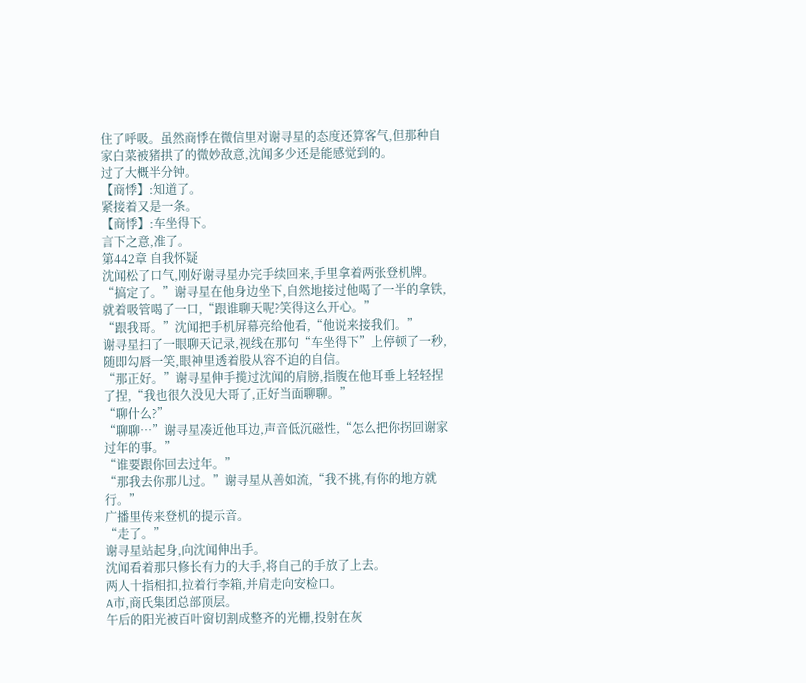住了呼吸。虽然商悸在微信里对谢寻星的态度还算客气,但那种自家白菜被猪拱了的微妙敌意,沈闻多少还是能感觉到的。
过了大概半分钟。
【商悸】:知道了。
紧接着又是一条。
【商悸】:车坐得下。
言下之意,准了。
第442章 自我怀疑
沈闻松了口气,刚好谢寻星办完手续回来,手里拿着两张登机牌。
“搞定了。”谢寻星在他身边坐下,自然地接过他喝了一半的拿铁,就着吸管喝了一口,“跟谁聊天呢?笑得这么开心。”
“跟我哥。”沈闻把手机屏幕亮给他看,“他说来接我们。”
谢寻星扫了一眼聊天记录,视线在那句“车坐得下”上停顿了一秒,随即勾唇一笑,眼神里透着股从容不迫的自信。
“那正好。”谢寻星伸手揽过沈闻的肩膀,指腹在他耳垂上轻轻捏了捏,“我也很久没见大哥了,正好当面聊聊。”
“聊什么?”
“聊聊…”谢寻星凑近他耳边,声音低沉磁性,“怎么把你拐回谢家过年的事。”
“谁要跟你回去过年。”
“那我去你那儿过。”谢寻星从善如流,“我不挑,有你的地方就行。”
广播里传来登机的提示音。
“走了。”
谢寻星站起身,向沈闻伸出手。
沈闻看着那只修长有力的大手,将自己的手放了上去。
两人十指相扣,拉着行李箱,并肩走向安检口。
A市,商氏集团总部顶层。
午后的阳光被百叶窗切割成整齐的光栅,投射在灰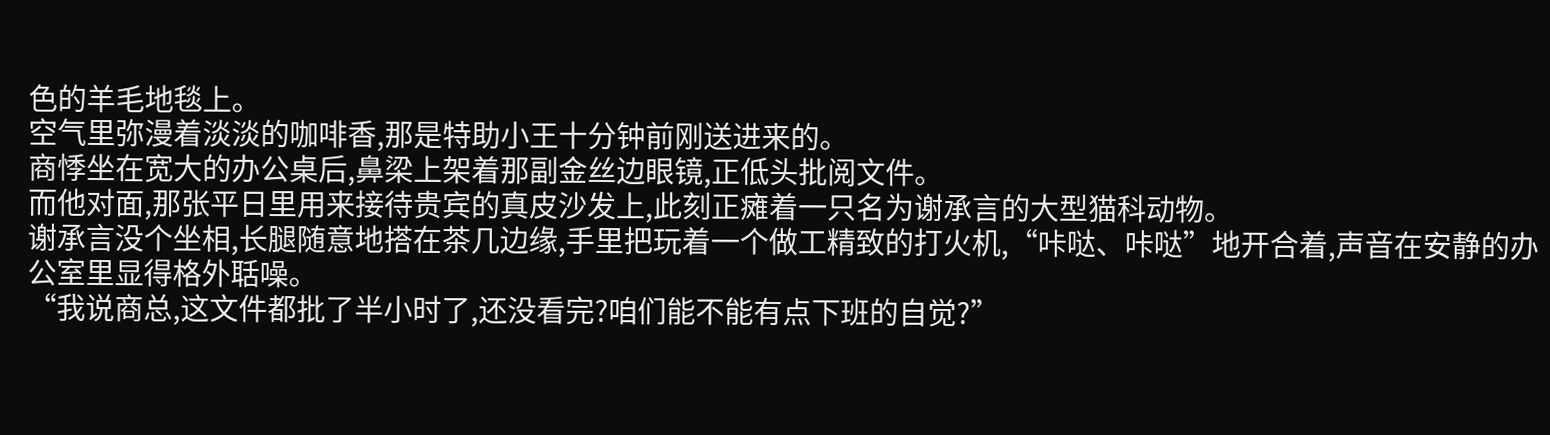色的羊毛地毯上。
空气里弥漫着淡淡的咖啡香,那是特助小王十分钟前刚送进来的。
商悸坐在宽大的办公桌后,鼻梁上架着那副金丝边眼镜,正低头批阅文件。
而他对面,那张平日里用来接待贵宾的真皮沙发上,此刻正瘫着一只名为谢承言的大型猫科动物。
谢承言没个坐相,长腿随意地搭在茶几边缘,手里把玩着一个做工精致的打火机,“咔哒、咔哒”地开合着,声音在安静的办公室里显得格外聒噪。
“我说商总,这文件都批了半小时了,还没看完?咱们能不能有点下班的自觉?”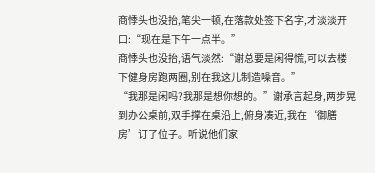商悸头也没抬,笔尖一顿,在落款处签下名字,才淡淡开口:“现在是下午一点半。”
商悸头也没抬,语气淡然:“谢总要是闲得慌,可以去楼下健身房跑两圈,别在我这儿制造噪音。”
“我那是闲吗?我那是想你想的。”谢承言起身,两步晃到办公桌前,双手撑在桌沿上,俯身凑近,我在‘御膳房’订了位子。听说他们家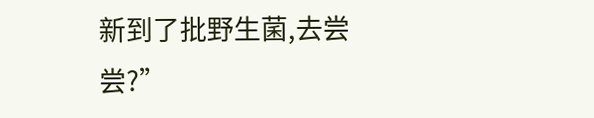新到了批野生菌,去尝尝?”